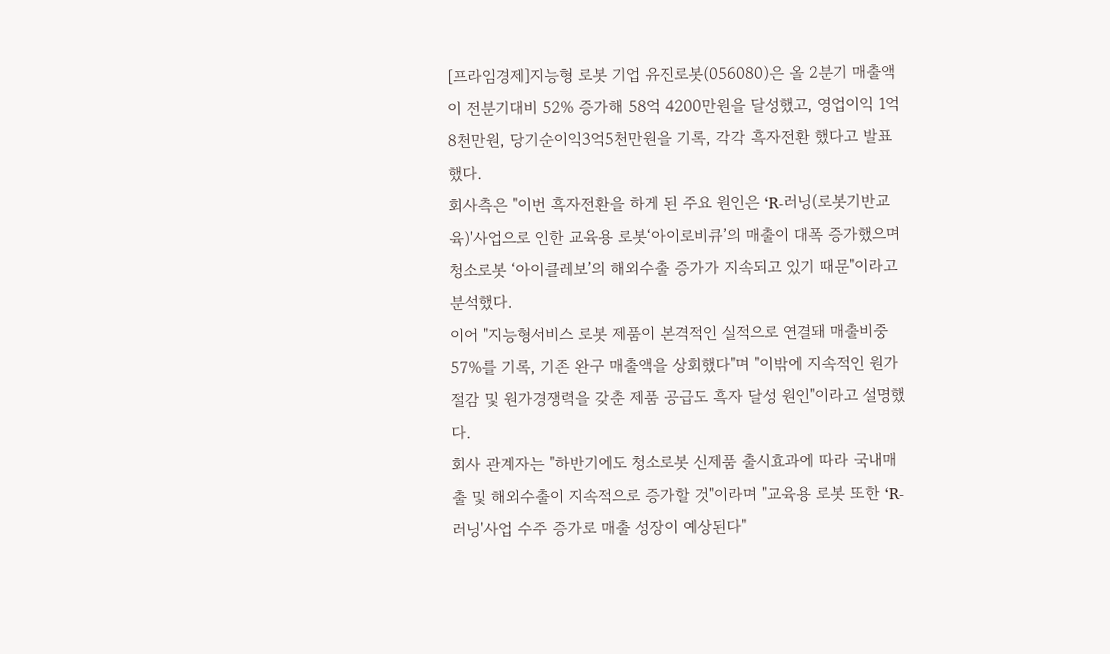[프라임경제]지능형 로봇 기업 유진로봇(056080)은 올 2분기 매출액이 전분기대비 52% 증가해 58억 4200만원을 달성했고, 영업이익 1억8천만원, 당기순이익3억5천만원을 기록, 각각 흑자전환 했다고 발표했다.
회사측은 "이번 흑자전환을 하게 된 주요 원인은 ‘R-러닝(로봇기반교육)'사업으로 인한 교육용 로봇‘아이로비큐’의 매출이 대폭 증가했으며 청소로봇 ‘아이클레보’의 해외수출 증가가 지속되고 있기 때문"이라고 분석했다.
이어 "지능형서비스 로봇 제품이 본격적인 실적으로 연결돼 매출비중 57%를 기록, 기존 완구 매출액을 상회했다"며 "이밖에 지속적인 원가절감 및 원가경쟁력을 갖춘 제품 공급도 흑자 달성 원인"이라고 설명했다.
회사 관계자는 "하반기에도 청소로봇 신제품 출시효과에 따라 국내매출 및 해외수출이 지속적으로 증가할 것"이라며 "교육용 로봇 또한 ‘R-러닝'사업 수주 증가로 매출 성장이 예상된다"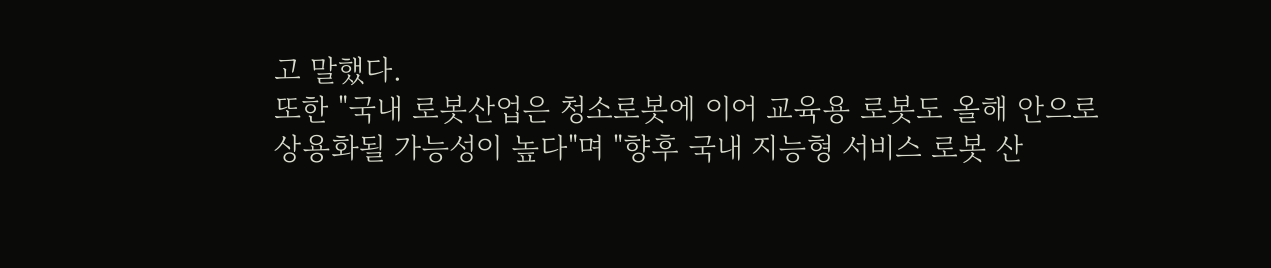고 말했다.
또한 "국내 로봇산업은 청소로봇에 이어 교육용 로봇도 올해 안으로 상용화될 가능성이 높다"며 "향후 국내 지능형 서비스 로봇 산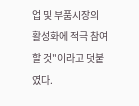업 및 부품시장의 활성화에 적극 참여할 것"이라고 덧붙였다.